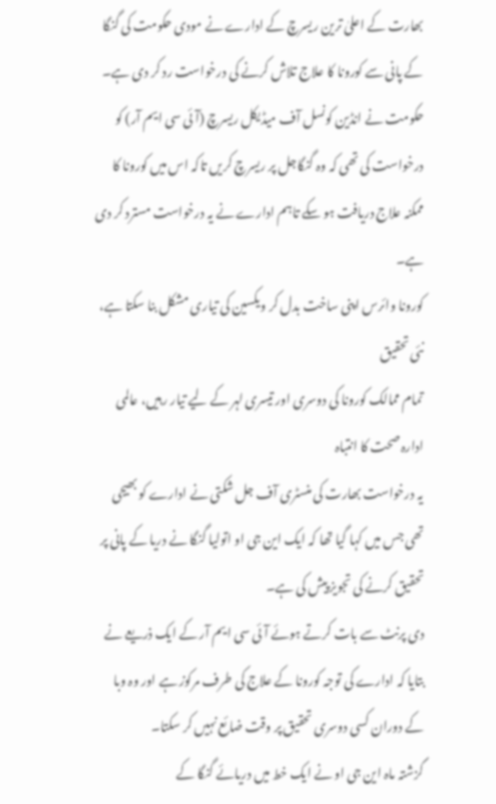بھارت کے اعلیٰ ترین ریسرچ کے ادارے نے مودی حکومت کی گنگا کے پانی سے کورونا کا علاج تلاش کرنے کی درخواست رد کر دی ہے۔
حکومت نے انڈین کونسل آف میڈیکل ریسرچ (آئی سی ایم آر) کو درخواست کی تھی کہ وہ گنگاجل پر ریسرچ کریں تاکہ اس میں کورونا کا ممکنہ علاج دریافت ہو سکے تاہم ادارے نے یہ درخواست مسترد کر دی ہے۔
کورونا وائرس اپنی ساخت بدل کر ویکسین کی تیاری مشکل بنا سکتا ہے، نئی تحقیق
تمام ممالک کورونا کی دوسری اور تیسری لہر کے لیے تیار رہیں، عالمی ادارہ صحت کا انتباہ
یہ درخواست بھارت کی منسٹری آف جل شکتی نے ادارے کو بھیجی تھی جس میں کہا گیا تھا کہ ایک این جی او اتولیا گنگا نے دریا کے پانی پر تحقیق کرنے کی تجویز پیش کی ہے۔
دی پرنٹ سے بات کرتے ہوئے آئی سی ایم آر کے ایک ذریعے نے بتایا کہ ادارے کی توجہ کورونا کے علاج کی طرف مرکوز ہے اور وہ وبا کے دوران کسی دوسری تحقیق پر وقت ضائع نہیں کر سکتا۔
گزشتہ ماہ این جی او نے ایک خط میں دریائے گنگا کے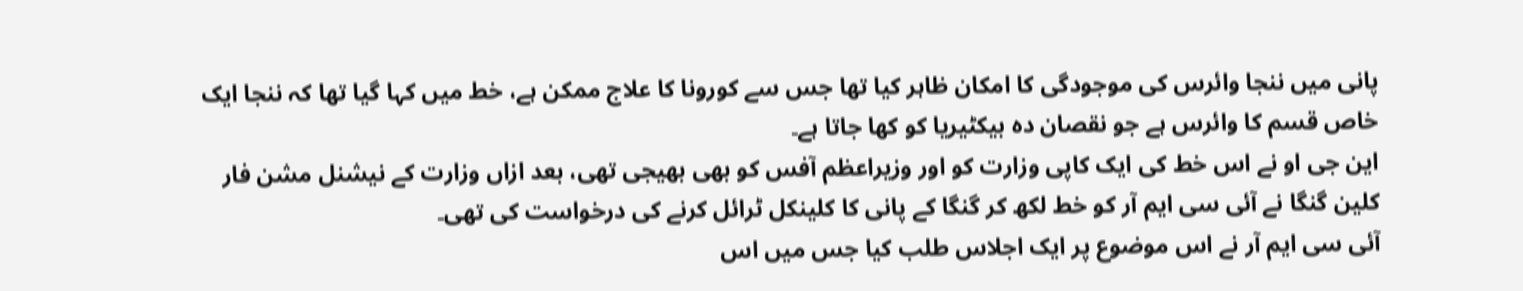پانی میں ننجا وائرس کی موجودگی کا امکان ظاہر کیا تھا جس سے کورونا کا علاج ممکن ہے، خط میں کہا گیا تھا کہ ننجا ایک خاص قسم کا وائرس ہے جو نقصان دہ بیکٹیریا کو کھا جاتا ہے۔
این جی او نے اس خط کی ایک کاپی وزارت کو اور وزیراعظم آفس کو بھی بھیجی تھی، بعد ازاں وزارت کے نیشنل مشن فار کلین گنگا نے آئی سی ایم آر کو خط لکھ کر گنگا کے پانی کا کلینکل ٹرائل کرنے کی درخواست کی تھی۔
آئی سی ایم آر نے اس موضوع پر ایک اجلاس طلب کیا جس میں اس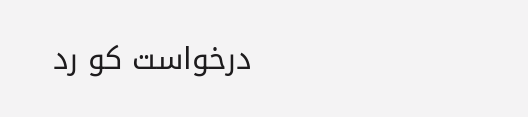درخواست کو رد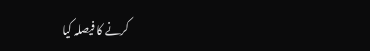کرنے کا فیصلہ کیا